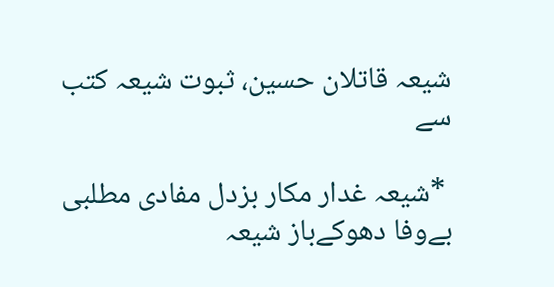شیعہ قاتلان حسین، ثبوت شیعہ کتب سے

 *شیعہ غدار مکار بزدل مفادی مطلبی بےوفا دھوکےباز شیعہ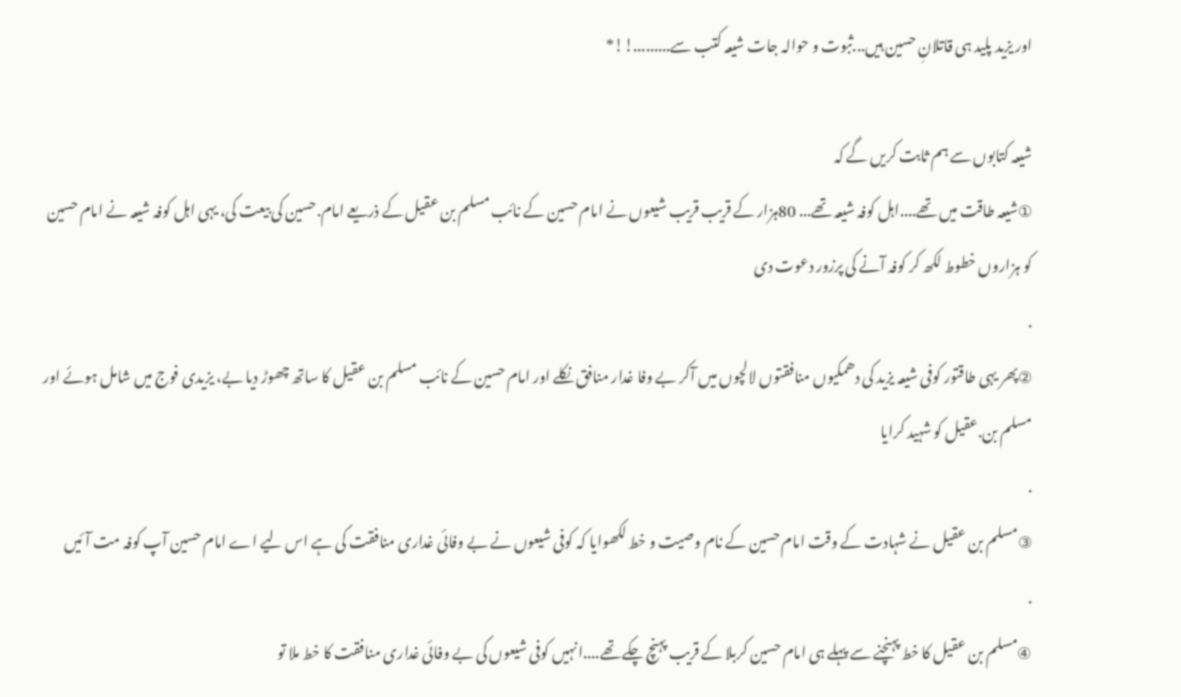اور یزید پلید ہی قاتلانِ حسین ہیں...ثبوت و حوالہ جات شیعہ کتب سے.........!!*

شیعہ کتابوں سے ہم ثابت کریں گے کہ
①شیعہ طاقت میں تھے....اہل کوفہ شیعہ تھے... 80ہزار کے قریب قریب شیعوں نے امام حسین کے نائب مسلم بن عقیل کے ذریعے امام.حسین کی بیعت کی، یہی اہل کوفہ شیعہ نے امام حسین کو ہزاروں خطوط لکھ کر کوفہ آنے کی پرزور دعوت دی
.
②پھر یہی طاقتور کوفی شیعہ یزید کی دھمکیوں منافقتوں لالچوں میں آکر بے وفا غدار منافق نکلے اور امام حسین کے نائب مسلم بن عقیل کا ساتھ چھوڑ دیا بے، یزیدی فوج میں شامل ہوئے اور مسلم بن.عقیل کو شہید کرایا
.
③مسلم بن عقیل نے شہادت کے وقت امام حسین کے نام وصیت و خط لکھوایا کہ کوفی شیعوں نے بے وفائی غداری منافقت کی ہے اس لیے اے امام حسین آپ کوفہ مت آئیں
.
④مسلم بن عقیل کا خط پہنچنے سے پہلے ہی امام حسین کربلا کے قریب پہنچ چکے تھے....انہیں کوفی شیعوں کی بے وفائی غداری منافقت کا خط ملا تو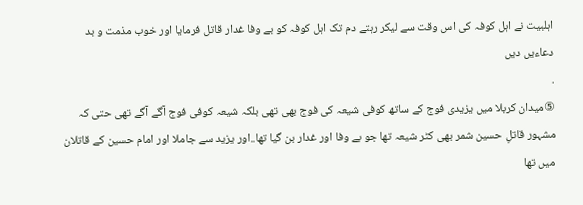اہلبیت نے اہل کوفہ کی اس وقت سے لیکر رہتے دم تک اہل کوفہ کو بے وفا غدار قاتل فرمایا اور خوب مذمت و بد دعاءیں دیں
.
⑤میدان کربلا میں یزیدی فوج کے ساتھ کوفی شیعہ کی فوج بھی تھی بلکہ شیعہ کوفی فوج آگے آگے تھی حتی کہ مشہور قاتلِ حسین شمر بھی کٹر شیعہ تھا جو بے وفا اور غدار بن گیا تھا..اور یزید سے جاملا اور امام حسین کے قاتلان میں تھا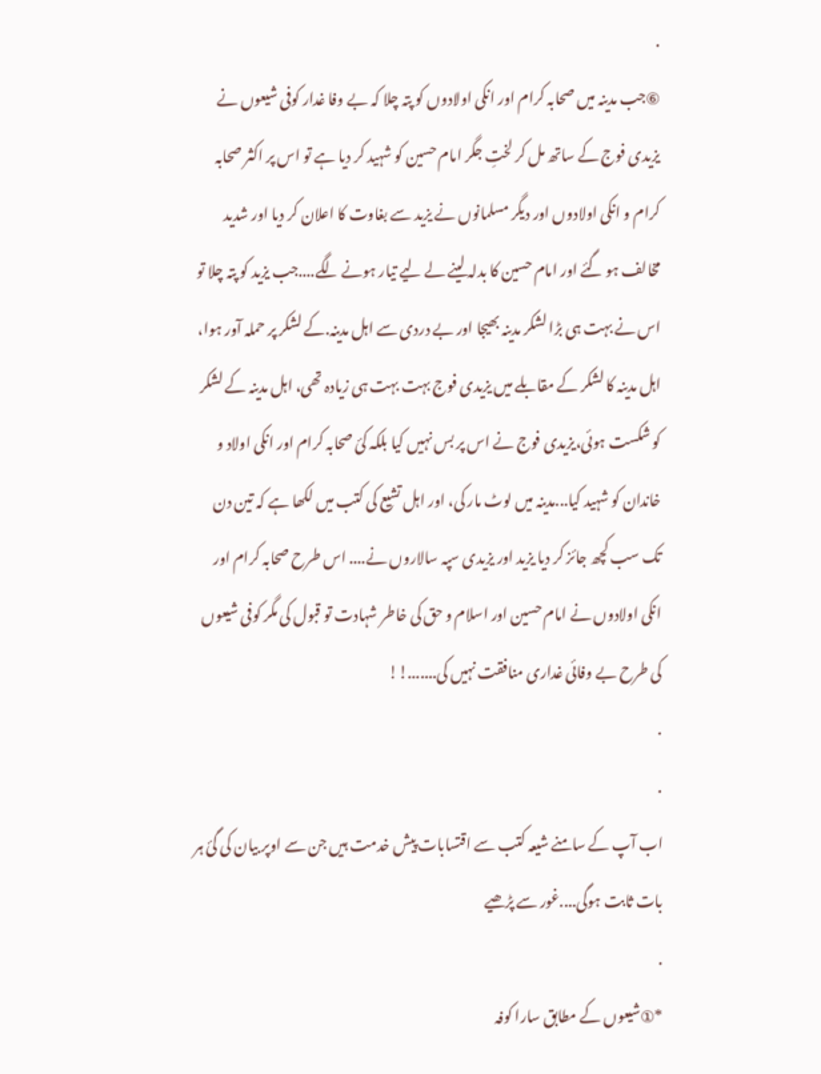.
⑥جب مدینہ میں صحابہ کرام اور انکی اولادوں کو پتہ چلا کہ بے وفا غدار کوفی شیعوں نے یزیدی فوج کے ساتھ مل کر لختِ جگر امام حسین کو شہید کر دیا ہے تو اس پر اکثر صحابہ کرام و انکی اولادوں اور دیگر مسلمانوں نے یزید سے بغاوت کا اعلان کر دیا اور شدید مخالف ہو گئے اور امام حسین کا بدلہ لینے لے لیے تیار ہونے لگے....جب یزید کو پتہ چلا تو اس نے بہت ہی بڑا لشکر مدینہ بھیجا اور بے دردی سے اہل مدینہ.کے لشکر پر حملہ آور ہوا، اہل مدینہ کا لشکر کے مقابلے میں یزیدی فوج بہت بہت ہی زیادہ تھی، اہل مدینہ کے لشکر کو شکست ہوئی،یزیدی فوج نے اس پر بس نہیں کیا بلکہ کئ صحابہ کرام اور انکی اولاد و خاندان کو شہید کیا...مدینہ میں لوٹ مار کی، اور اہل تشیع کی کتب میں لکھا ہے کہ تین دن تک سب کچھ جائز کر دیا یزید اور یزیدی سپہ سالاروں نے.... اس طرح صحابہ کرام اور انکی اولادوں نے امام حسین اور اسلام و حق کی خاطر شہادت تو قبول کی مگر کوفی شیعوں کی طرح بے وفائی غداری منافقت نہیں کی.......!!
.
.
اب آپ کے سامنے شیعہ کتب سے اقتسابات پیش خدمت ہیں جن سے اوپر بیان کی گئ ہر بات ثابت ہوگی....غور سے پڑھیے
.
*①شیعوں کے مطابق سارا کوفہ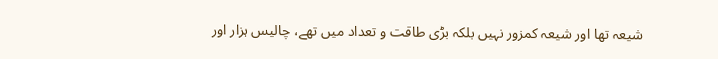شیعہ تھا اور شیعہ کمزور نہیں بلکہ بڑی طاقت و تعداد میں تھے، چالیس ہزار اور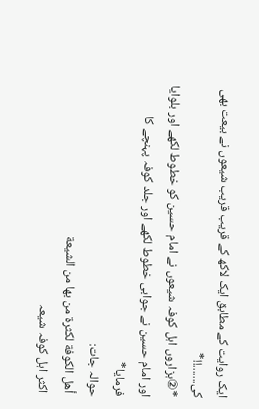ایک روایت کے مطابق ایک لاکھ کے قریب قریب شیعوں نے بیعت بھی کی.......!!*
*②ہزاروں اہل کوفہ شیعوں نے امام حسین کو خطوط لکھے اور بلوایا اور امام حسین نے جوابی خطوط لکھے اور جلد کوفہ پہنچے کا فرمایا*
حوالہ جات:
 أهل الكوفة لكثرة من بها من الشيعة
 اکثر اہل کوفہ شیعہ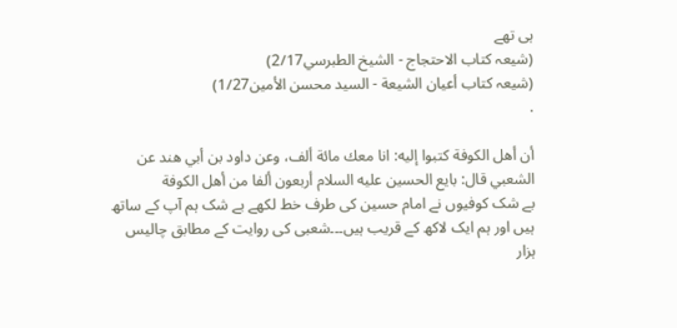ہی تھے
(شیعہ کتاب الاحتجاج - الشيخ الطبرسي2/17)
(شیعہ کتاب أعيان الشيعة - السيد محسن الأمين1/27)
.

أن أهل الكوفة كتبوا إليه: انا معك مائة ألف، وعن داود بن أبي هند عن الشعبي قال: بايع الحسين عليه السلام أربعون ألفا من أهل الكوفة
بے شک کوفیوں نے امام حسین کی طرف خط لکھے بے شک ہم آپ کے ساتھ ہیں اور ہم ایک لاکھ کے قریب ہیں۔۔۔شعبی کی روایت کے مطابق چالیس ہزار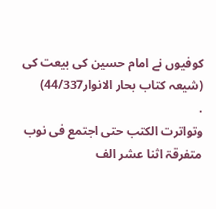کوفیوں نے امام حسین کی بیعت کی
(شیعہ کتاب بحار الانوار44/337)
.
وتواترت الکتب حتی اجتمع فی نوب متفرقۃ اثنا عشر الف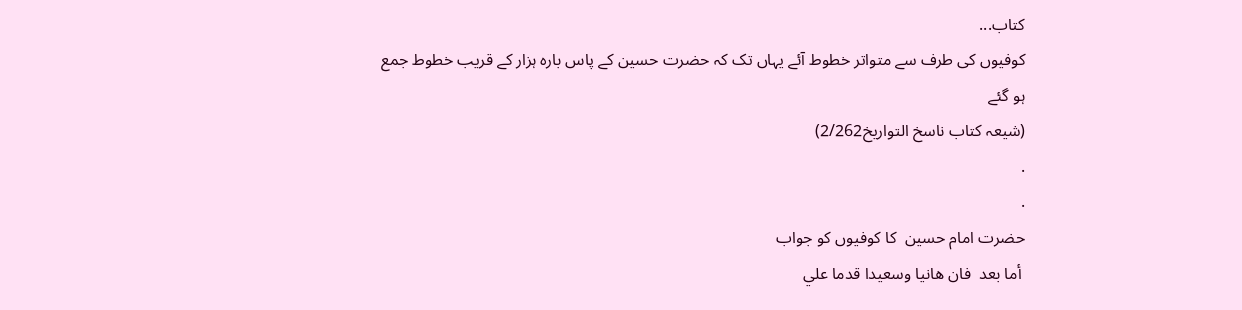کتاب...
کوفیوں کی طرف سے متواتر خطوط آئے یہاں تک کہ حضرت حسین کے پاس بارہ ہزار کے قریب خطوط جمع ہو گئے
(شیعہ کتاب ناسخ التواریخ2/262)
.
.
حضرت امام حسین  کا کوفیوں کو جواب
 أما بعد  فان هانيا وسعيدا قدما علي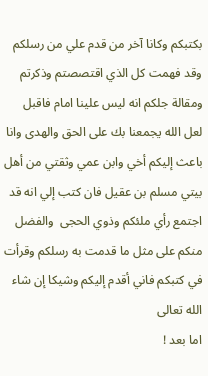بكتبكم وكانا آخر من قدم علي من رسلكم وقد فهمت كل الذي اقتصصتم وذكرتم ومقالة جلكم انه ليس علينا امام فاقبل لعل الله يجمعنا بك على الحق والهدى وانا باعث إليكم أخي وابن عمي وثقتي من أهل بيتي مسلم بن عقيل فان كتب إلي انه قد اجتمع رأي ملئكم وذوي الحجى  والفضل منكم على مثل ما قدمت به رسلكم وقرأت في كتبكم فاني أقدم إليكم وشيكا إن شاء الله تعالى
اما بعد !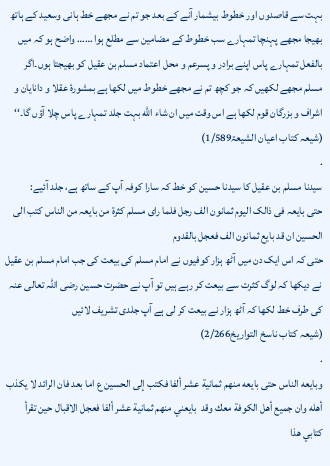بہت سے قاصدوں اور خطوط بیشمار آنے کے بعد جو تم نے مجھے خط ہانی وسعید کے ہاتھ بھیجا مجھے پہنچا تمہارے سب خطوط کے مضامین سے مطلع ہوا …… واضح ہو کہ میں بالفعل تمہارے پاس اپنے برادر و پسرعم و محل اعتماد مسلم بن عقیل کو بھیجتا ہوں۔اگر مسلم مجھے لکھیں کہ جو کچھ تم نے مجھے خطوط میں لکھا ہے بمشورۂ عقلا و دانایان و اشراف و بزرگان قوم لکھا ہے اس وقت میں ان شاء الله بہت جلد تمہارے پاس چلا آؤں گا۔‘‘
(شیعہ کتاب اعیان الشیعۃ1/589)
.
سیدنا مسلم بن عقیل کا سیدنا حسین کو خط کہ سارا کوفہ آپ کے ساتھ ہے، جلد آئیے:
حتی بایعہ فی ذالک الیوم ثمانون الف رجل فلما رای مسلم کثرۃ من بایعہ من الناس کتب الی الحسین ان قد بایع ثمانون الف فعجل بالقدوم
حتی کہ اس ایک دن میں آٹھ ہزار کوفیوں نے امام مسلم کی بیعت کی جب امام مسلم بن عقیل نے دیکھا کہ لوگ کثرت سے بیعت کر رہے ہیں تو آپ نے حضرت حسین رضی اللہ تعالی عنہ کی طرف خط لکھا کہ آٹھ ہزار نے بیعت کر لی ہے آپ جلدی تشریف لائیں
(شیعہ کتاب ناسخ التواریخ2/266)
.
وبايعه الناس حتى بايعه منهم ثمانية عشر ألفا فكتب إلى الحسين ع اما بعد فان الرائد لا يكذب أهله وان جميع أهل الكوفة معك وقد  بايعني منهم ثمانية عشر ألفا فعجل الاقبال حين تقرأ كتابي هذا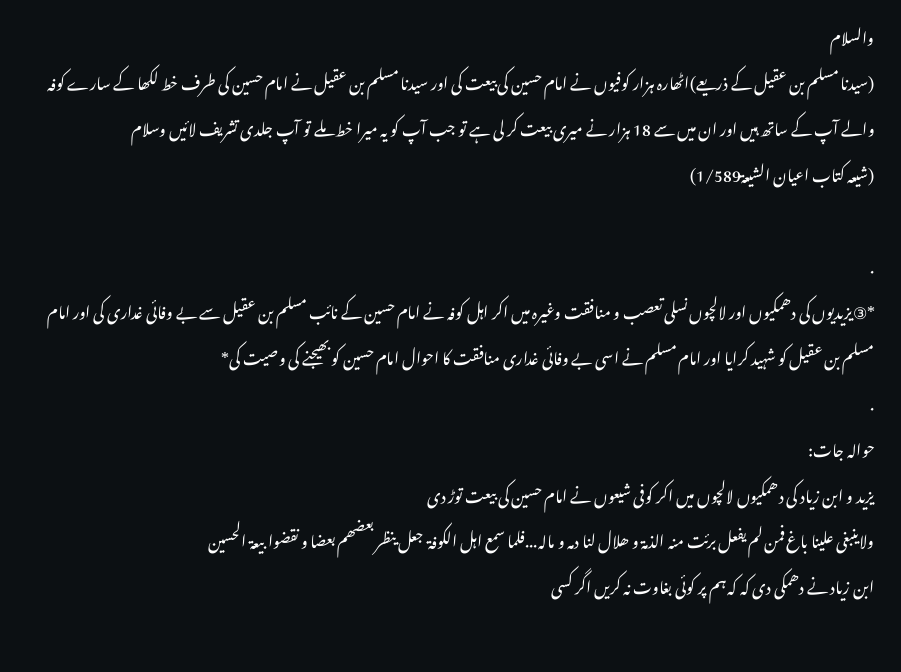والسلام
(سیدنا مسلم بن عقیل کے ذریعے)اٹھارہ ہزار کوفیوں نے امام حسین کی بیعت کی اور سیدنا مسلم بن عقیل نے امام حسین کی طرف خط لکھا کے سارے کوفہ والے آپ کے ساتھ ہیں اور ان میں سے 18 ہزار نے میری بیعت کر لی ہے تو جب آپ کو یہ میرا خط ملے تو آپ جلدی تشریف لائیں وسلام
(شیعہ کتاب اعیان الشیعۃ1/589)

.
*③یزیدیوں کی دھمکیوں اور لالچوں نسلی تعصب و منافقت وغیرہ میں اکر اہل کوفہ نے امام حسین کے نائب مسلم بن عقیل سے بے وفائی غداری کی اور امام مسلم بن عقیل کو شہید کرایا اور امام مسلم نے اسی بے وفائی غداری منافقت کا احوال امام حسین کو بھیجنے کی وصیت کی*
.
حوالہ جات:
یزید و ابن زیاد کی دھمکیوں لالچوں میں اکر کوفی شیعوں نے امام حسین کی بیعت توڑ دی
ولاینبغی علینا باغ فمن لم یفعل برئت منہ الذمۃ و ھلال لنا دمہ و مالہ...فلما سمع اہل الکوفۃ  جعل ینظر بعضھم بعضا و نقضوا بیعۃ الحسین
ابن زیاد نے دھمکی دی کہ کہ ہم پر کوئی بغاوت نہ کریں اگر کسی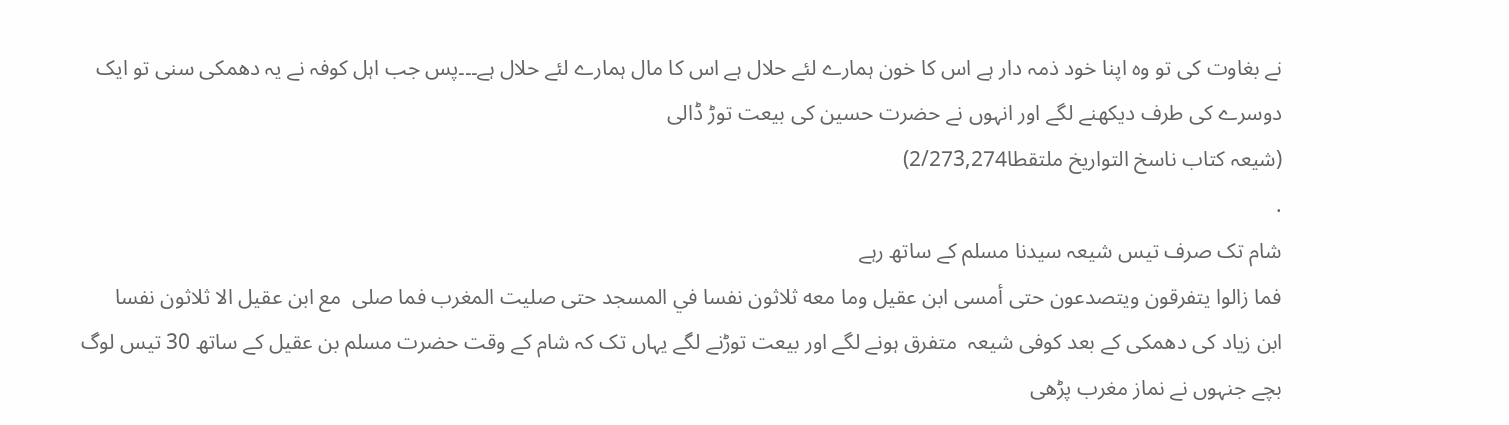نے بغاوت کی تو وہ اپنا خود ذمہ دار ہے اس کا خون ہمارے لئے حلال ہے اس کا مال ہمارے لئے حلال ہے۔۔۔پس جب اہل کوفہ نے یہ دھمکی سنی تو ایک دوسرے کی طرف دیکھنے لگے اور انہوں نے حضرت حسین کی بیعت توڑ ڈالی
(شیعہ کتاب ناسخ التواریخ ملتقطا2/273,274)
.
شام تک صرف تیس شیعہ سیدنا مسلم کے ساتھ رہے
فما زالوا يتفرقون ويتصدعون حتى أمسى ابن عقيل وما معه ثلاثون نفسا في المسجد حتى صليت المغرب فما صلى  مع ابن عقيل الا ثلاثون نفسا
ابن زیاد کی دھمکی کے بعد کوفی شیعہ  متفرق ہونے لگے اور بیعت توڑنے لگے یہاں تک کہ شام کے وقت حضرت مسلم بن عقیل کے ساتھ 30 تیس لوگ بچے جنہوں نے نماز مغرب پڑھی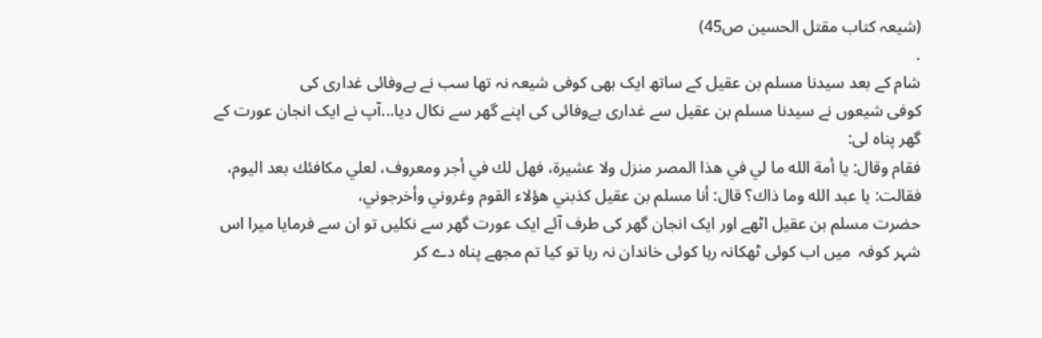(شیعہ کتاب مقتل الحسین ص45)
.
شام کے بعد سیدنا مسلم بن عقیل کے ساتھ ایک بھی کوفی شیعہ نہ تھا سب نے بےوفائی غداری کی
کوفی شیعوں نے سیدنا مسلم بن عقیل سے غداری بےوفائی کی اپنے گھر سے نکال دیا...آپ نے ایک انجان عورت کے گھر پناہ لی:
فقام وقال: يا أمة الله ما لي في هذا المصر منزل ولا عشيرة، فهل لك في أجر ومعروف، لعلي مكافئك بعد اليوم، فقالت: يا عبد الله وما ذاك؟ قال: أنا مسلم بن عقيل كذبني هؤلاء القوم وغروني وأخرجوني،
حضرت مسلم بن عقیل اٹھے اور ایک انجان گھر کی طرف آئے ایک عورت گھر سے نکلیں تو ان سے فرمایا میرا اس شہر کوفہ  میں اب کوئی ٹھکانہ رہا کوئی خاندان نہ رہا تو کیا تم مجھے پناہ دے کر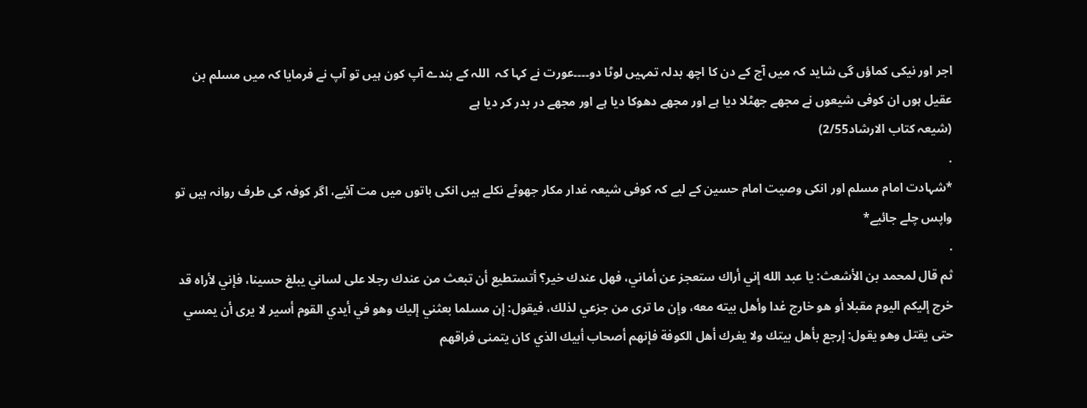اجر اور نیکی کماؤں گی شاید کہ میں آج کے دن کا اچھ بدلہ تمہیں لوٹا دو۔۔۔۔عورت نے کہا کہ  اللہ کے بندے آپ کون ہیں تو آپ نے فرمایا کہ میں مسلم بن عقیل ہوں ان کوفی شیعوں نے مجھے جھٹلا دیا ہے اور مجھے دھوکا دیا ہے اور مجھے در بدر کر دیا ہے
(شیعہ کتاب الارشاد2/55)
.
*شہادت امام مسلم اور انکی وصیت امام حسین کے لیے کہ کوفی شیعہ غدار مکار جھوٹے نکلے ہیں انکی باتوں میں مت آئیے، اگر کوفہ کی طرف روانہ ہیں تو واپس چلے جائیے*
.
ثم قال لمحمد بن الأشعث: يا عبد الله إني أراك ستعجز عن أماني، فهل عندك خير؟ أتستطيع أن تبعث من عندك رجلا على لساني يبلغ حسينا، فإني لأراه قد خرج إليكم اليوم مقبلا أو هو خارج غدا وأهل بيته معه، وإن ما ترى من جزعي لذلك، فيقول: إن مسلما بعثني إليك وهو في أيدي القوم أسير لا يرى أن يمسي حتى يقتل وهو يقول: إرجع بأهل بيتك ولا يغرك أهل الكوفة فإنهم أصحاب أبيك الذي كان يتمنى فراقهم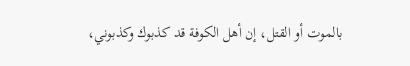بالموت أو القتل، إن أهل الكوفة قد كذبوك وكذبوني،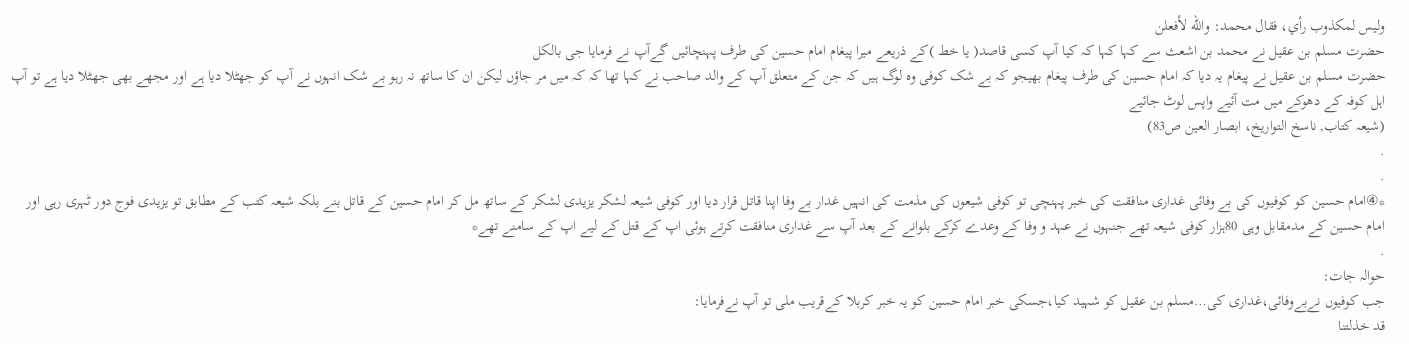وليس لمكذوب رأي، فقال محمد: والله لأفعلن
حضرت مسلم بن عقیل نے محمد بن اشعث سے کہا کہا کہ کیا آپ کسی قاصد( یا خط )کے ذریعے میرا پیغام امام حسین کی طرف پہنچائیں گےآپ نے فرمایا جی بالکل
حضرت مسلم بن عقیل نے پیغام یہ دیا کہ امام حسین کی طرف پیغام بھیجو کہ بے شک کوفی وہ لوگ ہیں کہ جن کے متعلق آپ کے والد صاحب نے کہا تھا کہ کہ میں مر جاؤں لیکن ان کا ساتھ نہ رہو بے شک انہوں نے آپ کو جھٹلا دیا ہے اور مجھے بھی جھٹلا دیا ہے تو آپ اہل کوفہ کے دھوکے میں مت آئیے واپس لوٹ جائیے
(شیعہ کتاب, ناسخ التواریخ، ابصار العین ص83)
.
.
*④امام حسین کو کوفیوں کی بے وفائی غداری منافقت کی خبر پہنچی تو کوفی شیعوں کی مذمت کی انہیں غدار بے وفا اپنا قاتل قرار دیا اور کوفی شیعہ لشکر یزیدی لشکر کے ساتھ مل کر امام حسین کے قاتل بنے بلکہ شیعہ کتب کے مطابق تو یزیدی فوج دور ٹہری رہی اور امام حسین کے مدمقابل وہی 80ہزار کوفی شیعہ تھے جنہوں نے عہد و وفا کے وعدے کرکے بلوانے کے بعد آپ سے غداری منافقت کرتے ہوئی اپ کے قتل کے لیے اپ کے سامنے تھے*
.
حوالہ جات:
جب کوفیوں نےبےوفائی،غداری کی…مسلم بن عقیل کو شہید کیا،جسکی خبر امام حسین کو یہ خبر کربلا کےقریب ملی تو آپ نےفرمایا:
قد خذلتنا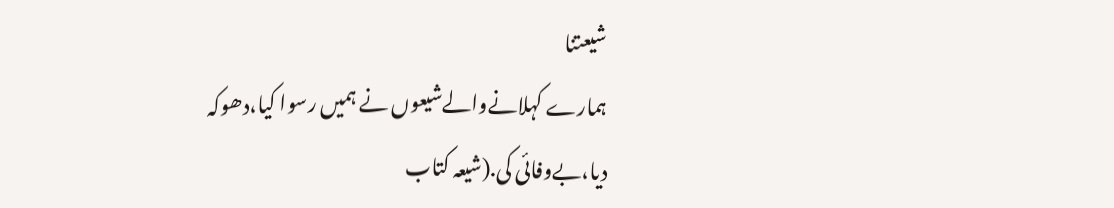شيعتنا
ہمارے کہلانےوالےشیعوں نے ہمیں رسوا کیا،دھوکہ دیا،بےوفائی کی.(شیعہ کتاب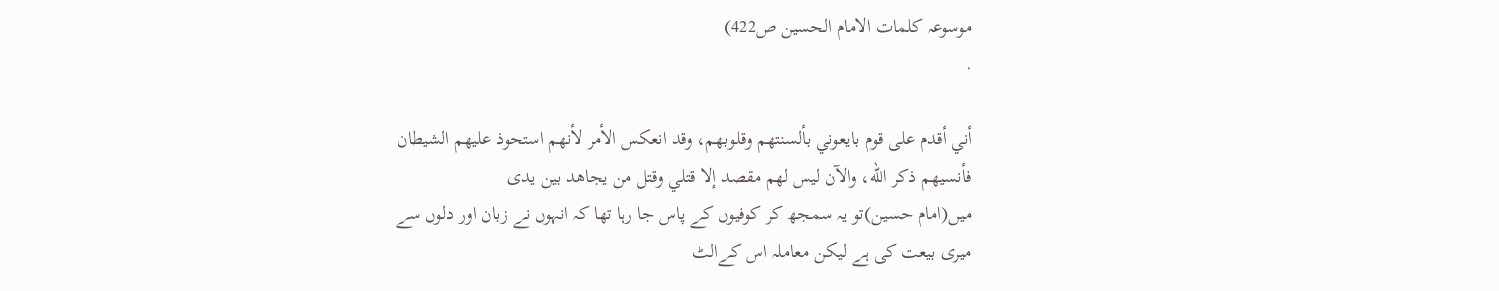موسوعہ کلمات الامام الحسین ص422)
.

أني أقدم على قوم بايعوني بألسنتهم وقلوبهم، وقد انعكس الأمر لأنهم استحوذ عليهم الشيطان فأنسيهم ذكر الله، والآن ليس لهم مقصد إلا قتلي وقتل من يجاهد بين يدی
میں(امام حسین)تو یہ سمجھ کر کوفیوں کے پاس جا رہا تھا کہ انہوں نے زبان اور دلوں سے میری بیعت کی ہے لیکن معاملہ اس کےالٹ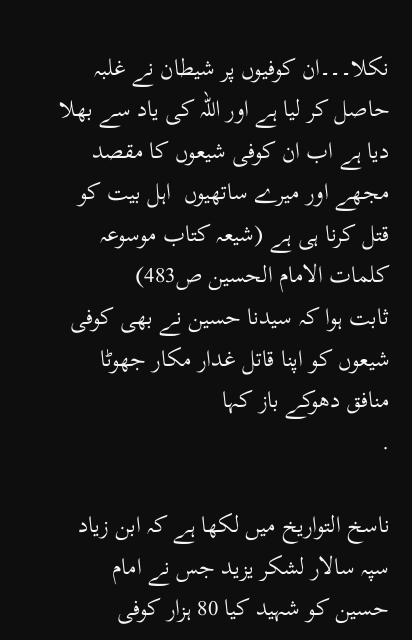نکلا۔۔۔ان کوفیوں پر شیطان نے غلبہ حاصل کر لیا ہے اور اللہ کی یاد سے بھلا دیا ہے اب ان کوفی شیعوں کا مقصد مجھے اور میرے ساتھیوں  اہل بیت کو  قتل کرنا ہی ہے (شیعہ کتاب موسوعہ کلمات الامام الحسین ص483)
ثابت ہوا کہ سیدنا حسین نے بھی کوفی شیعوں کو اپنا قاتل غدار مکار جھوٹا منافق دھوکے باز کہا
.

ناسخ التواریخ میں لکھا ہے کہ ابن زیاد سپہ سالار لشکر یزید جس نے امام حسین کو شہید کیا 80 ہزار کوفی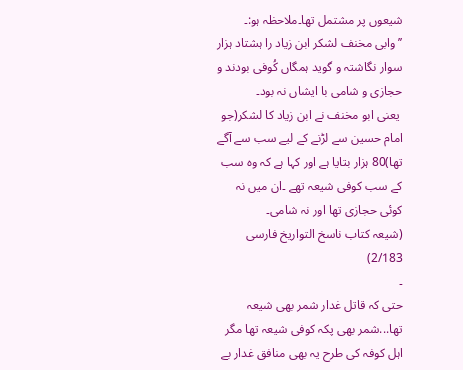شیعوں پر مشتمل تھا۔ملاحظہ ہو:۔
’’وابی مخنف لشکر ابن زیاد را ہشتاد ہزار سوار نگاشتہ و گوید ہمگاں کُوفی بودند و حجازی و شامی با ایشاں نہ بود۔
 یعنی ابو مخنف نے ابن زیاد کا لشکر(جو امام حسین سے لڑنے کے لیے سب سے آگے تھا)80 ہزار بتایا ہے اور کہا ہے کہ وہ سب کے سب کوفی شیعہ تھے ۔ان میں نہ کوئی حجازی تھا اور نہ شامی۔
(شیعہ کتاب ناسخ التواریخ فارسی 2/183)
۔
حتی کہ قاتل غدار شمر بھی شیعہ تھا...شمر بھی پکہ کوفی شیعہ تھا مگر اہل کوفہ کی طرح یہ بھی منافق غدار بے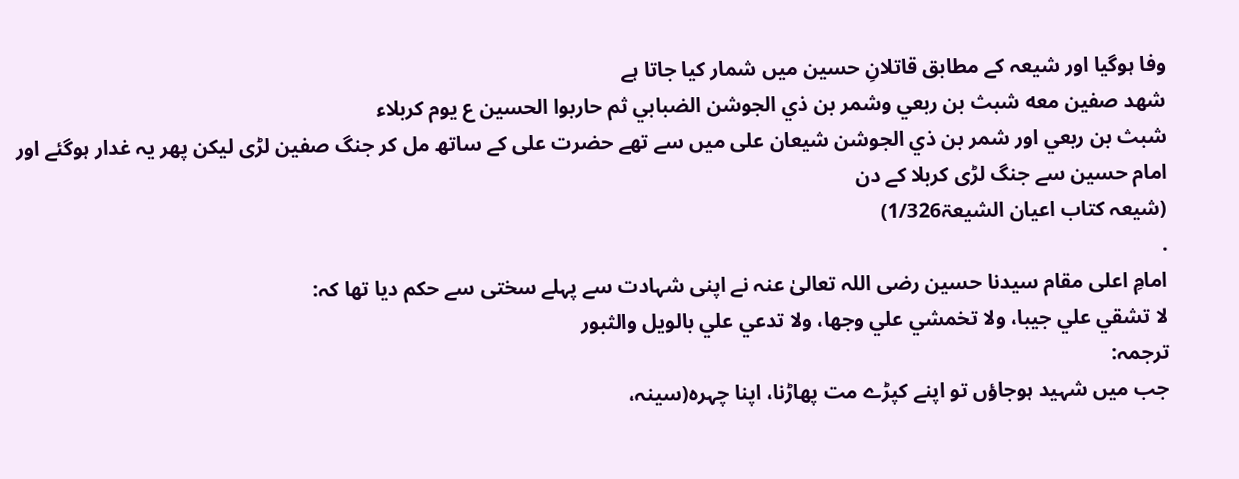وفا ہوگیا اور شیعہ کے مطابق قاتلانِ حسین میں شمار کیا جاتا ہے
شهد صفين معه شبث بن ربعي وشمر بن ذي الجوشن الضبابي ثم حاربوا الحسين ع يوم كربلاء
شبث بن ربعي اور شمر بن ذي الجوشن شیعان علی میں سے تھے حضرت علی کے ساتھ مل کر جنگ صفین لڑی لیکن پھر یہ غدار ہوگئے اور امام حسین سے جنگ لڑی کربلا کے دن
(شیعہ کتاب اعیان الشیعۃ1/326)
.
امامِ اعلی مقام سیدنا حسین رضی اللہ تعالیٰ عنہ نے اپنی شہادت سے پہلے سختی سے حکم دیا تھا کہ:
لا تشقي علي جيبا، ولا تخمشي علي وجها، ولا تدعي علي بالويل والثبور
ترجمہ:
جب میں شہید ہوجاؤں تو اپنے کپڑے مت پھاڑنا، اپنا چہرہ(سینہ،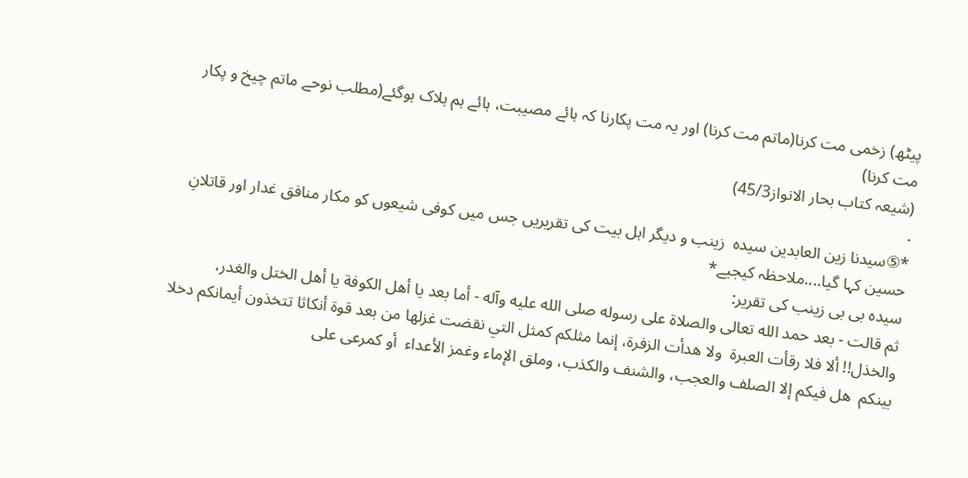پیٹھ) زخمی مت کرنا(ماتم مت کرنا) اور یہ مت پکارنا کہ ہائے مصیبت، ہائے ہم ہلاک ہوگئے(مطلب نوحے ماتم چیخ و پکار مت کرنا)
(شیعہ کتاب بحار الانواز45/3)
.
*⑤سیدنا زین العابدین سیدہ  زینب و دیگر اہل بیت کی تقریریں جس میں کوفی شیعوں کو مکار منافق غدار اور قاتلانِ حسین کہا گیا....ملاحظہ کیجیے*
سیدہ بی بی زینب کی تقریر:
ثم قالت - بعد حمد الله تعالى والصلاة على رسوله صلى الله عليه وآله - أما بعد يا أهل الكوفة يا أهل الختل والغدر، والخذل!! ألا فلا رقأت العبرة  ولا هدأت الزفرة، إنما مثلكم كمثل التي نقضت غزلها من بعد قوة أنكاثا تتخذون أيمانكم دخلا بينكم  هل فيكم إلا الصلف والعجب، والشنف والكذب، وملق الإماء وغمز الأعداء  أو كمرعى على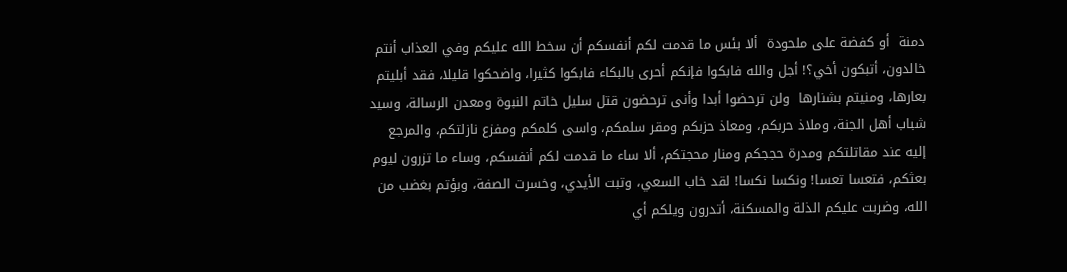دمنة  أو كفضة على ملحودة  ألا بئس ما قدمت لكم أنفسكم أن سخط الله عليكم وفي العذاب أنتم خالدون، أتبكون أخي؟! أجل والله فابكوا فإنكم أحرى بالبكاء فابكوا كثيرا، واضحكوا قليلا، فقد أبليتم بعارها، ومنيتم بشنارها  ولن ترحضوا أبدا وأنى ترحضون قتل سليل خاتم النبوة ومعدن الرسالة، وسيد شباب أهل الجنة، وملاذ حربكم، ومعاذ حزبكم ومقر سلمكم، واسى كلمكم ومفزع نازلتكم، والمرجع إليه عند مقاتلتكم ومدرة حججكم ومنار محجتكم، ألا ساء ما قدمت لكم أنفسكم، وساء ما تزرون ليوم بعثكم، فتعسا تعسا! ونكسا نكسا! لقد خاب السعي، وتبت الأيدي، وخسرت الصفة، وبؤتم بغضب من الله، وضربت عليكم الذلة والمسكنة، أتدرون ويلكم أي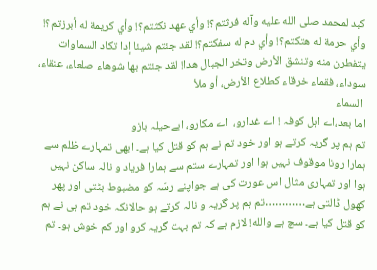كبد لمحمد صلى الله عليه وآله فرثتم؟! وأي عهد نكثتم؟! وأي كريمة له أبرزتم؟! وأي حرمة له هتكتم؟! وأي دم له سفكتم؟! لقد جئتم شيئا إدا تكاد السماوات يتفطرن منه وتنشق الأرض وتخر الجبال هدا! لقد جئتم بها شوهاء صلعاء، عنقاء، سوداء، فقماء خرقاء كطلاع الأرض، أو ملأ
 السماء
اما بعد،اے اہل کوفہ ! اے غدارو،  اے مکارو، ابےحیلہ بازو
تم ہم پر گریہ کرتے ہو اور خود تم نے ہم کو قتل کیا ہے۔ ابھی تمہارے ظلم سے ہمارا رونا موقوف نہیں ہوا اور تمہارے ستم سے ہمارا فریاد و نالہ ساکن نہیں ہوا اور تمہاری مثال اس عورت کی ہے جواپنے رسّہ کو مضبوط بٹتی اور پھر کھول ڈالتی ہے…………تم ہم پر گریہ و نالہ کرتے ہو حالانکہ خود تم ہی نے ہم کو قتل کیا ہے۔ سچ ہے والله! لازم ہے کہ تم بہت گریہ کرو اور کم خوش ہو۔ تم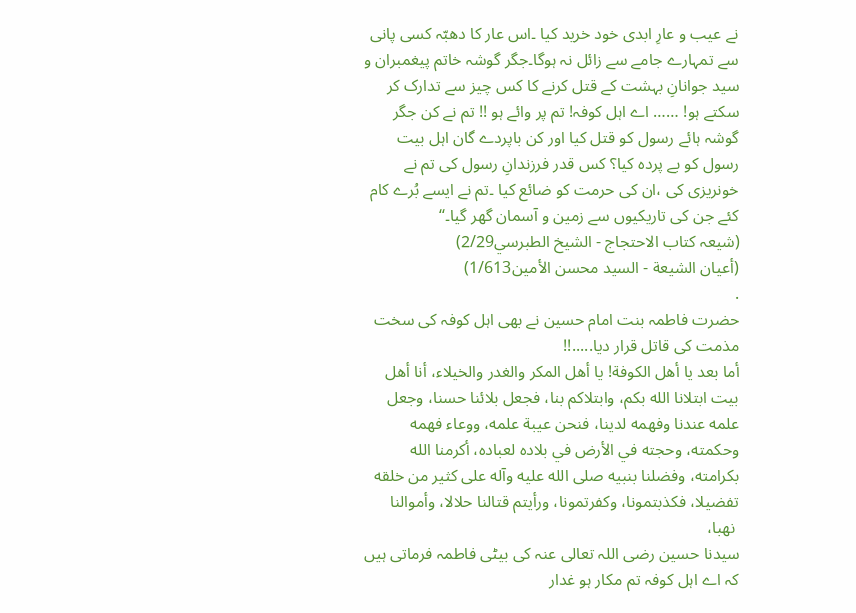نے عیب و عارِ ابدی خود خرید کیا ۔اس عار کا دھبّہ کسی پانی سے تمہارے جامے سے زائل نہ ہوگا۔جگر گوشہ خاتم پیغمبران و سید جوانانِ بہشت کے قتل کرنے کا کس چیز سے تدارک کر سکتے ہو! …… اے اہل کوفہ! تم پر وائے ہو !! تم نے کن جگر گوشہ ہائے رسول کو قتل کیا اور کن باپردے گان اہل بیت رسول کو بے پردہ کیا؟ کس قدر فرزندانِ رسول کی تم نے خونریزی کی ،ان کی حرمت کو ضائع کیا ۔تم نے ایسے بُرے کام کئے جن کی تاریکیوں سے زمین و آسمان گھر گیا۔‘‘
(شیعہ کتاب الاحتجاج - الشيخ الطبرسي2/29)
(أعيان الشيعة - السيد محسن الأمين1/613)
.
حضرت فاطمہ بنت امام حسین نے بھی اہل کوفہ کی سخت مذمت کی قاتل قرار دیا.....!!
أما بعد يا أهل الكوفة! يا أهل المكر والغدر والخيلاء، أنا أهل بيت ابتلانا الله بكم، وابتلاكم بنا، فجعل بلائنا حسنا، وجعل علمه عندنا وفهمه لدينا، فنحن عيبة علمه، ووعاء فهمه وحكمته، وحجته في الأرض في بلاده لعباده، أكرمنا الله بكرامته، وفضلنا بنبيه صلى الله عليه وآله على كثير من خلقه تفضيلا، فكذبتمونا، وكفرتمونا، ورأيتم قتالنا حلالا، وأموالنا
 نهبا،
سیدنا حسین رضی اللہ تعالی عنہ کی بیٹی فاطمہ فرماتی ہیں کہ اے اہل کوفہ تم مکار ہو غدار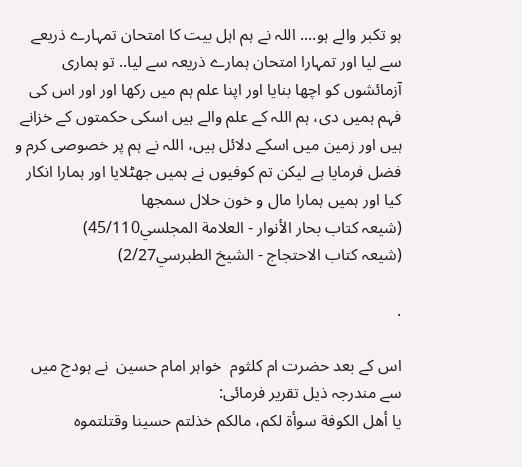ہو تکبر والے ہو.... اللہ نے ہم اہل بیت کا امتحان تمہارے ذریعے سے لیا اور تمہارا امتحان ہمارے ذریعہ سے لیا.. تو ہماری آزمائشوں کو اچھا بنایا اور اپنا علم ہم میں رکھا اور اور اس کی فہم ہمیں دی، ہم اللہ کے علم والے ہیں اسکی حکمتوں کے خزانے ہیں اور زمین میں اسکے دلائل ہیں، اللہ نے ہم پر خصوصی کرم و فضل فرمایا ہے لیکن تم کوفیوں نے ہمیں جھٹلایا اور ہمارا انکار کیا اور ہمیں ہمارا مال و خون حلال سمجھا
(شیعہ کتاب بحار الأنوار - العلامة المجلسي45/110)
(شیعہ کتاب الاحتجاج - الشيخ الطبرسي2/27)

.

اس کے بعد حضرت ام کلثوم  خواہر امام حسین  نے ہودج میں سے مندرجہ ذیل تقریر فرمائی:
يا أهل الكوفة سوأة لكم، مالكم خذلتم حسينا وقتلتموه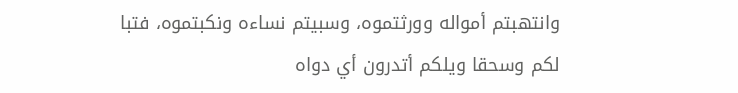وانتهبتم أمواله وورثتموه، وسبيتم نساءه ونكبتموه، فتبا لكم وسحقا ويلكم أتدرون أي دواه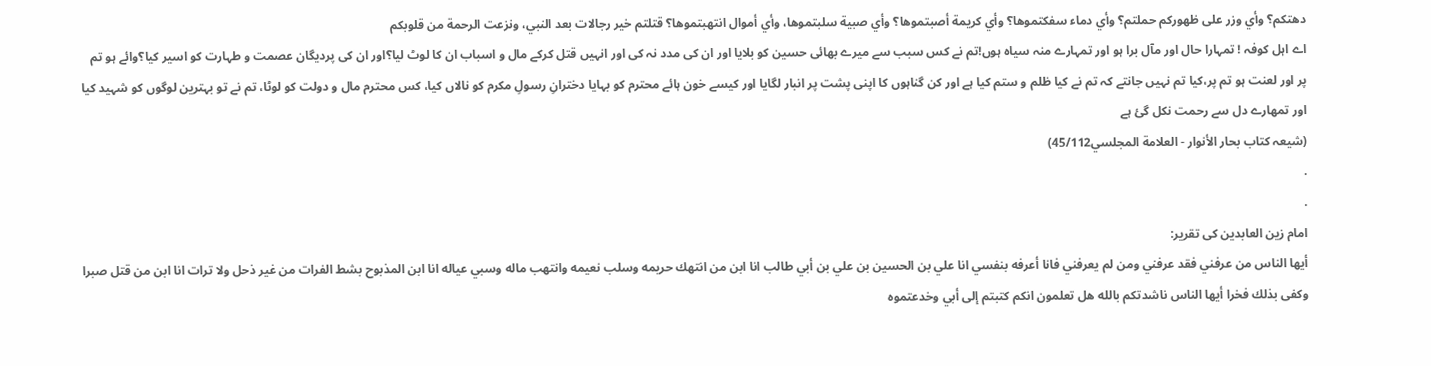دهتكم؟ وأي وزر على ظهوركم حملتم؟ وأي دماء سفكتموها؟ وأي كريمة أصبتموها؟ وأي صبية سلبتموها، وأي أموال انتهبتموها؟ قتلتم خير رجالات بعد النبي، ونزعت الرحمة من قلوبكم
اے اہل کوفہ ! تمہارا حال اور مآل برا ہو اور تمہارے منہ سیاہ ہوں!تم نے کس سبب سے میرے بھائی حسین کو بلایا اور ان کی مدد نہ کی اور انہیں قتل کرکے مال و اسباب ان کا لوٹ لیا؟اور ان کی پردیگان عصمت و طہارت کو اسیر کیا؟وائے ہو تم پر اور لعنت ہو تم پر،کیا تم نہیں جانتے کہ تم نے کیا ظلم و ستم کیا ہے اور کن گناہوں کا اپنی پشت پر انبار لگایا اور کیسے خون ہائے محترم کو بہایا دخترانِ رسولِ مکرم کو نالاں کیا، کس محترم مال و دولت کو لوٹا، تم نے تو بہترین لوگوں کو شہید کیا اور تمھارے دل سے رحمت نکل گئ ہے
(شیعہ کتاب بحار الأنوار - العلامة المجلسي45/112)
.
.
امام زین العابدین کی تقریر:
أيها الناس من عرفني فقد عرفني ومن لم يعرفني فانا أعرفه بنفسي انا علي بن الحسين بن علي بن أبي طالب انا ابن من انتهك حريمه وسلب نعيمه وانتهب ماله وسبي عياله انا ابن المذبوح بشط الفرات من غير ذحل ولا ترات انا ابن من قتل صبرا وكفى بذلك فخرا أيها الناس ناشدتكم بالله هل تعلمون انكم كتبتم إلى أبي وخدعتموه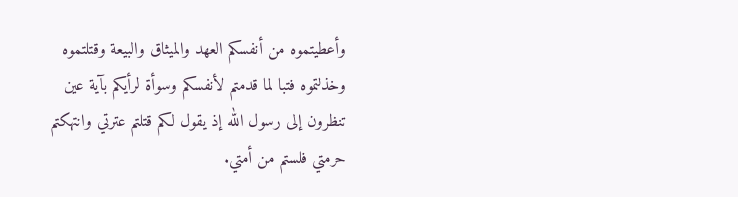وأعطيتموه من أنفسكم العهد والميثاق والبيعة وقتلتموه وخذلتموه فتبا لما قدمتم لأنفسكم وسوأة لرأيكم بآية عين تنظرون إلى رسول الله إذ يقول لكم قتلتم عترتي وانتهكتم حرمتي فلستم من أمتي.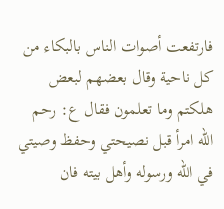فارتفعت أصوات الناس بالبكاء من كل ناحية وقال بعضهم لبعض هلكتم وما تعلمون فقال ع: رحم الله امرأ قبل نصيحتي وحفظ وصيتي في الله ورسوله وأهل بيته فان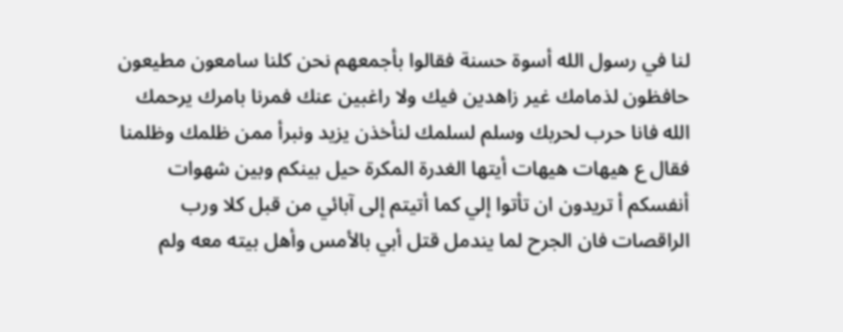لنا في رسول الله أسوة حسنة فقالوا بأجمعهم نحن كلنا سامعون مطيعون حافظون لذمامك غير زاهدين فيك ولا راغبين عنك فمرنا بامرك يرحمك الله فانا حرب لحربك وسلم لسلمك لنأخذن يزيد ونبرأ ممن ظلمك وظلمنا فقال ع هيهات هيهات أيتها الغدرة المكرة حيل بينكم وبين شهوات أنفسكم أ تريدون ان تأتوا إلي كما أتيتم إلى آبائي من قبل كلا ورب الراقصات فان الجرح لما يندمل قتل أبي بالأمس وأهل بيته معه ولم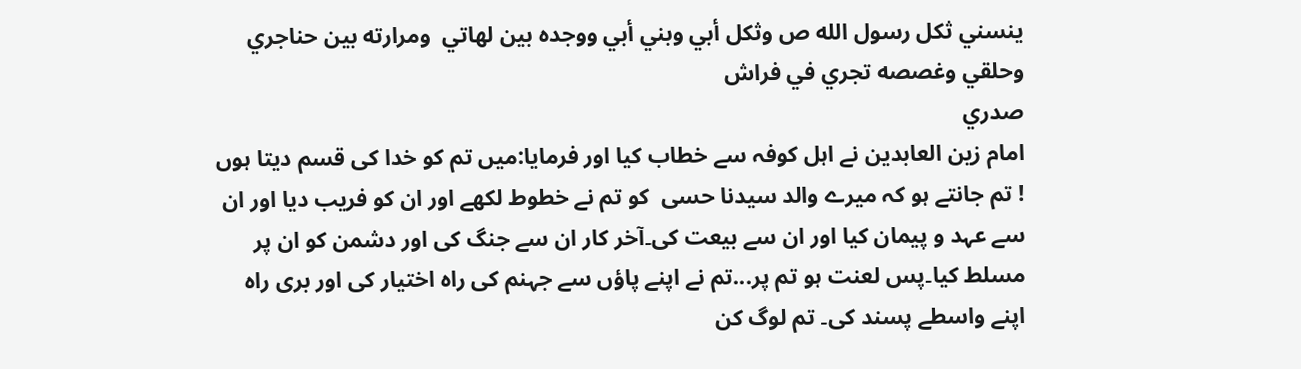ينسني ثكل رسول الله ص وثكل أبي وبني أبي ووجده بين لهاتي  ومرارته بين حناجري وحلقي وغصصه تجري في فراش
صدري
امام زین العابدین نے اہل کوفہ سے خطاب کیا اور فرمایا:میں تم کو خدا کی قسم دیتا ہوں ! تم جانتے ہو کہ میرے والد سیدنا حسی  کو تم نے خطوط لکھے اور ان کو فریب دیا اور ان سے عہد و پیمان کیا اور ان سے بیعت کی۔آخر کار ان سے جنگ کی اور دشمن کو ان پر مسلط کیا۔پس لعنت ہو تم پر...تم نے اپنے پاؤں سے جہنم کی راہ اختیار کی اور بری راہ اپنے واسطے پسند کی۔ تم لوگ کن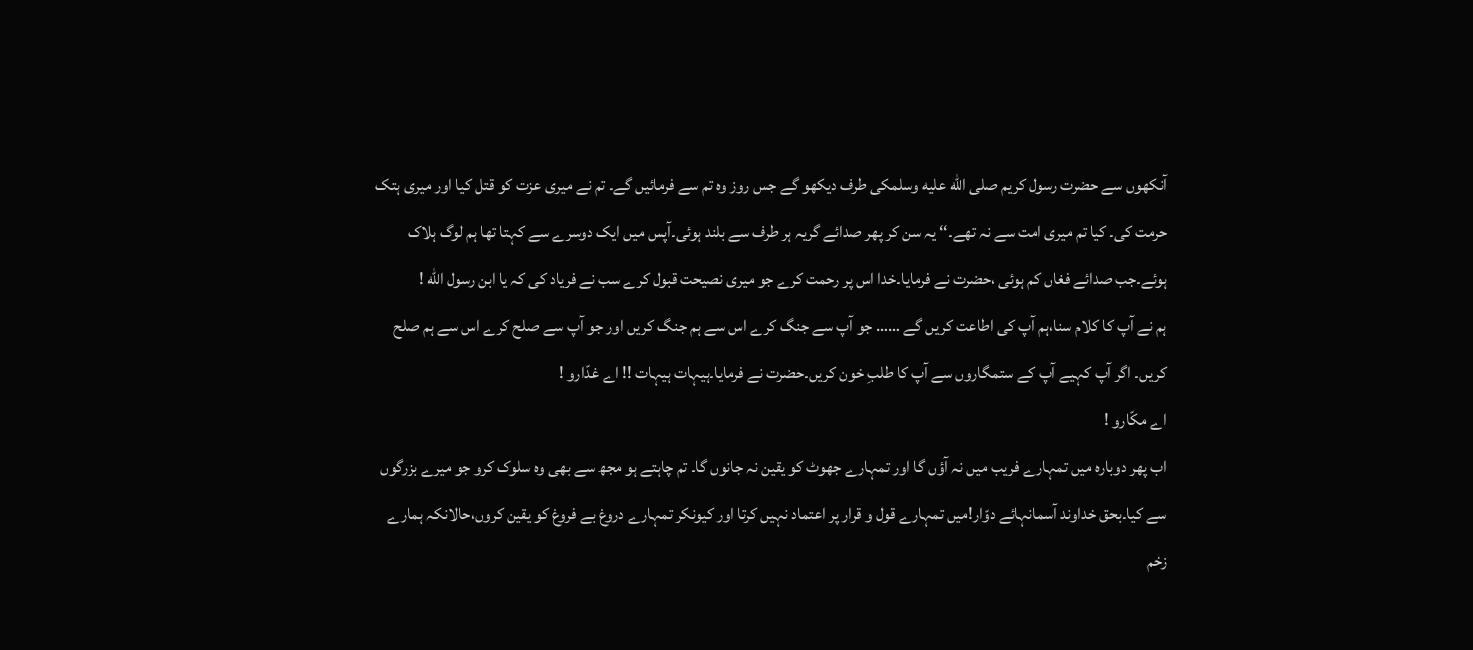آنکھوں سے حضرت رسول کریم صلى الله عليه وسلمکی طرف دیکھو گے جس روز وہ تم سے فرمائیں گے۔ تم نے میری عزت کو قتل کیا اور میری ہتک حرمت کی۔ کیا تم میری امت سے نہ تھے۔‘‘ یہ سن کر پھر صدائے گریہ ہر طرف سے بلند ہوئی۔آپس میں ایک دوسرے سے کہتا تھا ہم لوگ ہلاک ہوئے۔جب صدائے فغاں کم ہوئی ،حضرت نے فرمایا۔خدا اس پر رحمت کرے جو میری نصیحت قبول کرے سب نے فریاد کی کہ یا ابن رسول الله !
ہم نے آپ کا کلام سنا،ہم آپ کی اطاعت کریں گے …… جو آپ سے جنگ کرے اس سے ہم جنگ کریں اور جو آپ سے صلح کرے اس سے ہم صلح کریں۔ اگر آپ کہیے آپ کے ستمگاروں سے آپ کا طلبِ خون کریں۔حضرت نے فرمایا۔ہیہات ہیہات !! اے غدّارو !
اے مکّارو !
اب پھر دوبارہ میں تمہارے فریب میں نہ آؤں گا اور تمہارے جھوٹ کو یقین نہ جانوں گا۔ تم چاہتے ہو مجھ سے بھی وہ سلوک کرو جو میرے بزرگوں سے کیا۔بحق خداوند آسمانہائے دوّار!میں تمہارے قول و قرار پر اعتماد نہیں کرتا اور کیونکر تمہارے دروغ بے فروغ کو یقین کروں،حالانکہ ہمارے زخم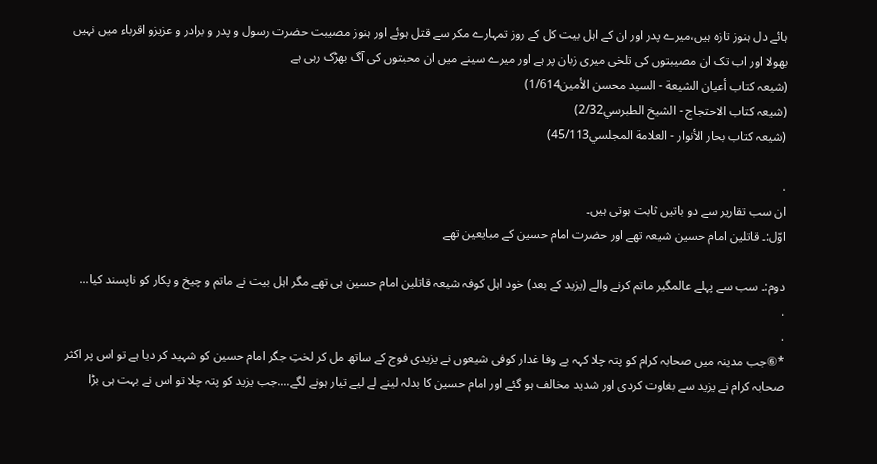ہائے دل ہنوز تازہ ہیں،میرے پدر اور ان کے اہل بیت کل کے روز تمہارے مکر سے قتل ہوئے اور ہنوز مصیبت حضرت رسول و پدر و برادر و عزیزو اقرباء میں نہیں بھولا اور اب تک ان مصیبتوں کی تلخی میری زبان پر ہے اور میرے سینے میں ان محبتوں کی آگ بھڑک رہی ہے
(شیعہ کتاب أعيان الشيعة - السيد محسن الأمين1/614)
(شیعہ کتاب الاحتجاج - الشيخ الطبرسي2/32)
(شیعہ کتاب بحار الأنوار - العلامة المجلسي45/113)

.
ان سب تقاریر سے دو باتیں ثابت ہوتی ہیں۔
اوّل:۔ قاتلین امام حسین شیعہ تھے اور حضرت امام حسین کے مبایعین تھے

دوم:۔ سب سے پہلے عالمگیر ماتم کرنے والے (یزید کے بعد) خود اہل کوفہ شیعہ قاتلین امام حسین ہی تھے مگر اہل بیت نے ماتم و چیخ و پکار کو ناپسند کیا...
.
.
*⑥جب مدینہ میں صحابہ کرام کو پتہ چلا کہہ بے وفا غدار کوفی شیعوں نے یزیدی فوج کے ساتھ مل کر لختِ جگر امام حسین کو شہید کر دیا ہے تو اس پر اکثر صحابہ کرام نے یزید سے بغاوت کردی اور شدید مخالف ہو گئے اور امام حسین کا بدلہ لینے لے لیے تیار ہونے لگے....جب یزید کو پتہ چلا تو اس نے بہت ہی بڑا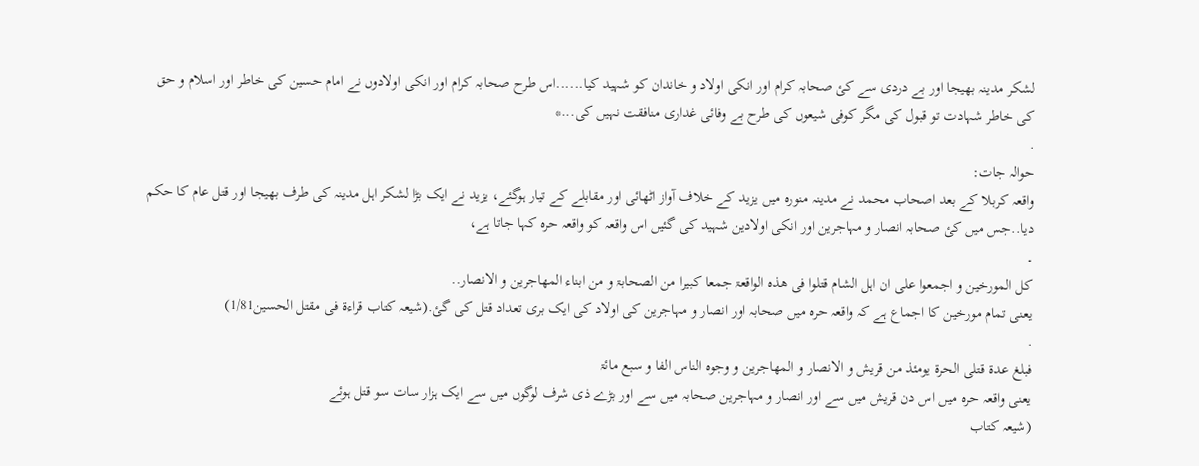لشکر مدینہ بھیجا اور بے دردی سے کئ صحابہ کرام اور انکی اولاد و خاندان کو شہید کیا......اس طرح صحابہ کرام اور انکی اولادوں نے امام حسین کی خاطر اور اسلام و حق کی خاطر شہادت تو قبول کی مگر کوفی شیعوں کی طرح بے وفائی غداری منافقت نہیں کی...*
.
حوالہ جات:
واقعہ کربلا کے بعد اصحاب محمد نے مدینہ منورہ میں یزید کے خلاف آواز اٹھائی اور مقابلے کے تیار ہوگئے، یزید نے ایک بڑا لشکر اہل مدینہ کی طرف بھیجا اور قتل عام کا حکم دیا..جس میں کئ صحابہ انصار و مہاجرین اور انکی اولادین شہید کی گئیں اس واقعہ کو واقعہ حرہ کہا جاتا ہے،
۔
کل المورخین و اجمعوا علی ان اہل الشام قتلوا فی ھذہ الواقعۃ جمعا کبیرا من الصحابۃ و من ابناء المھاجرین و الانصار..
یعنی تمام مورخین کا اجماع ہے کہ واقعہ حرہ میں صحابہ اور انصار و مہاجرین کی اولاد کی ایک بری تعداد قتل کی گئ.(شیعہ کتاب قراءۃ فی مقتل الحسین1/81)
.
فبلغ عدۃ قتلی الحرۃ یومئذ من قریش و الانصار و المھاجرین و وجوہ الناس الفا و سبع مائۃ
یعنی واقعہ حرہ میں اس دن قریش میں سے اور انصار و مہاجرین صحابہ میں سے اور بڑے ذی شرف لوگوں میں سے ایک ہزار سات سو قتل ہوئے
(شیعہ کتاب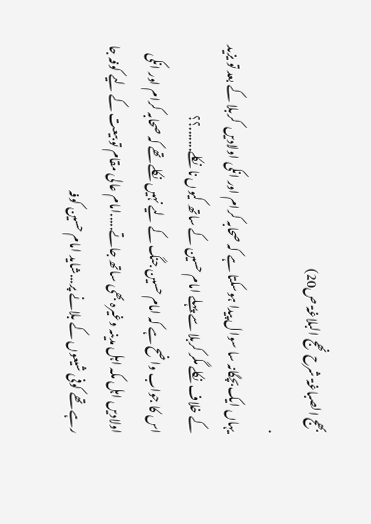بھج الصباغۃ شرح نھج البلاغۃ ص20)
.
یہاں ایک بچگانہ سا سوال پیدا ہوسکتا ہے کہ صحابہ کرام اور انکی اولادیں  کربلا کے بعد تو یزید کے خلاف نکلے مگر کربلا سے پہلے امام حسین کے ساتھ کیوں نا نکلے.......؟؟
اس کا جواب واضح ہے کہ امام حسین جنگ کے لیے نہیں نکلے تھے کہ صحابہ کرام اور انکی اولادیں اہل مکہ اہل مدینہ وغیرہ بھی ساتھ جاتے.....امام عالی مقام تو بیعت کے لیے کوفہ جا رہے تھے کوفی شیعوں کے بلانے پر...شاید امام حسین کوفہ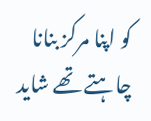کو اپنا مرکز بنانا چاہتے تھے شاید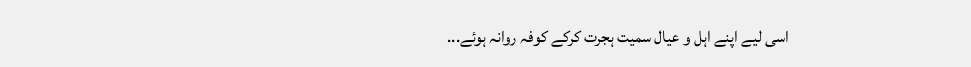اسی لیے اپنے اہل و عیال سمیت ہجرت کرکے کوفہ روانہ ہوئے...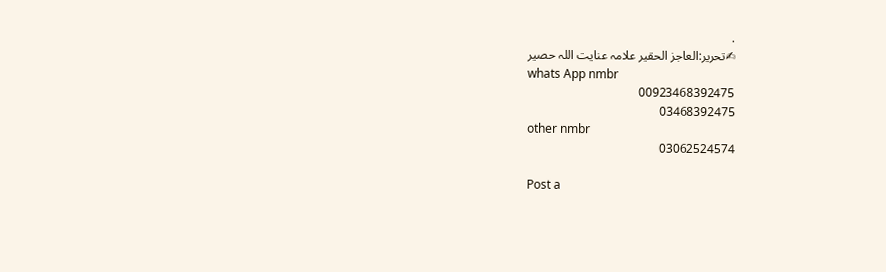.
✍تحریر:العاجز الحقیر علامہ عنایت اللہ حصیر
whats App nmbr
00923468392475
03468392475
other nmbr
03062524574

Post a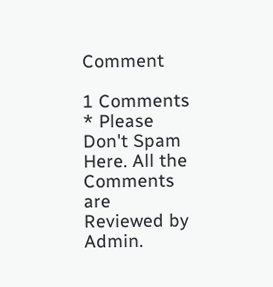Comment

1 Comments
* Please Don't Spam Here. All the Comments are Reviewed by Admin.